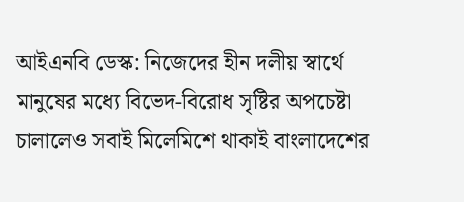আইএনবি ডেস্ক: নিজেদের হীন দলীয় স্বার্থে মানুষের মধ্যে বিভেদ-বিরোধ সৃষ্টির অপচেষ্টা চালালেও সবাই মিলেমিশে থাকাই বাংলাদেশের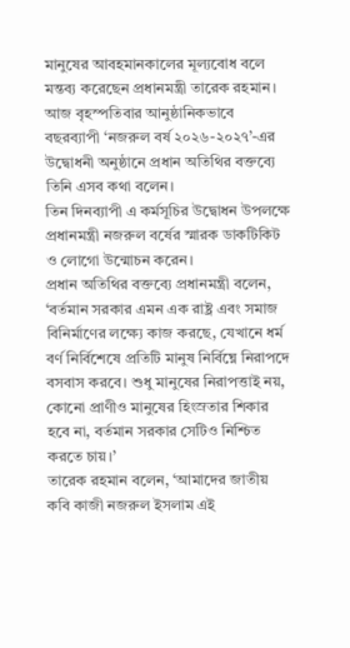মানুষের আবহমানকালের মূল্যবোধ বলে মন্তব্য করেছেন প্রধানমন্ত্রী তারেক রহমান।
আজ বৃহস্পতিবার আনুষ্ঠানিকভাবে বছরব্যাপী ‘নজরুল বর্ষ ২০২৬-২০২৭’-এর উদ্বোধনী অনুষ্ঠানে প্রধান অতিথির বক্তব্যে তিনি এসব কথা বলেন।
তিন দিনব্যাপী এ কর্মসূচির উদ্বোধন উপলক্ষে প্রধানমন্ত্রী নজরুল বর্ষের স্মারক ডাকটিকিট ও লোগো উন্মোচন করেন।
প্রধান অতিথির বক্তব্যে প্রধানমন্ত্রী বলেন, ‘বর্তমান সরকার এমন এক রাষ্ট্র এবং সমাজ বিনির্মাণের লক্ষ্যে কাজ করছে, যেখানে ধর্ম বর্ণ নির্বিশেষে প্রতিটি মানুষ নির্বিঘ্নে নিরাপদে বসবাস করবে। শুধু মানুষের নিরাপত্তাই নয়, কোনো প্রাণীও মানুষের হিংস্রতার শিকার হবে না, বর্তমান সরকার সেটিও নিশ্চিত করতে চায়।’
তারেক রহমান বলেন, ‘আমাদের জাতীয় কবি কাজী নজরুল ইসলাম এই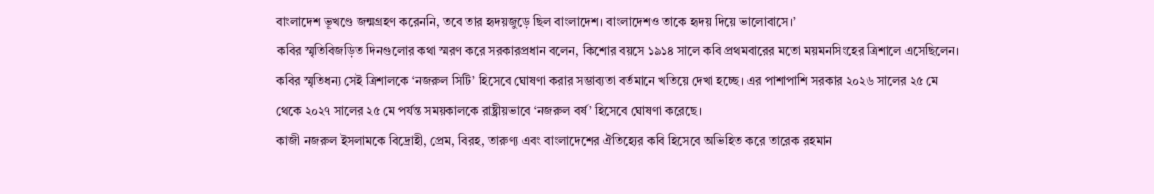বাংলাদেশ ভূখণ্ডে জন্মগ্রহণ করেননি, তবে তার হৃদয়জুড়ে ছিল বাংলাদেশ। বাংলাদেশও তাকে হৃদয় দিয়ে ভালোবাসে।’
কবির স্মৃতিবিজড়িত দিনগুলোর কথা স্মরণ করে সরকারপ্রধান বলেন, কিশোর বয়সে ১৯১৪ সালে কবি প্রথমবারের মতো ময়মনসিংহের ত্রিশালে এসেছিলেন। কবির স্মৃতিধন্য সেই ত্রিশালকে ‘নজরুল সিটি’ হিসেবে ঘোষণা করার সম্ভাব্যতা বর্তমানে খতিয়ে দেখা হচ্ছে। এর পাশাপাশি সরকার ২০২৬ সালের ২৫ মে থেকে ২০২৭ সালের ২৫ মে পর্যন্ত সময়কালকে রাষ্ট্রীয়ভাবে ‘নজরুল বর্ষ’ হিসেবে ঘোষণা করেছে।
কাজী নজরুল ইসলামকে বিদ্রোহী, প্রেম, বিরহ, তারুণ্য এবং বাংলাদেশের ঐতিহ্যের কবি হিসেবে অভিহিত করে তারেক রহমান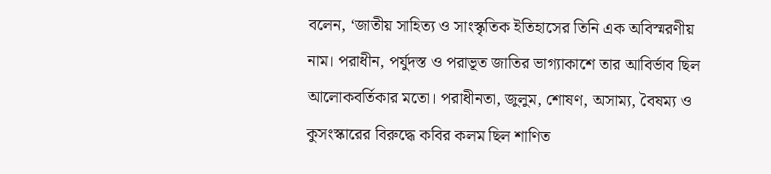বলেন, ‘জাতীয় সাহিত্য ও সাংস্কৃতিক ইতিহাসের তিনি এক অবিস্মরণীয় নাম। পরাধীন, পর্যুদস্ত ও পরাভূত জাতির ভাগ্যাকাশে তার আবির্ভাব ছিল আলোকবর্তিকার মতো। পরাধীনতা, জুলুম, শোষণ, অসাম্য, বৈষম্য ও কুসংস্কারের বিরুদ্ধে কবির কলম ছিল শাণিত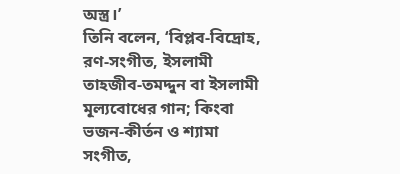অস্ত্র।’
তিনি বলেন, ‘বিপ্লব-বিদ্রোহ, রণ-সংগীত, ইসলামী তাহজীব-তমদ্দুন বা ইসলামী মূল্যবোধের গান; কিংবা ভজন-কীর্তন ও শ্যামা সংগীত,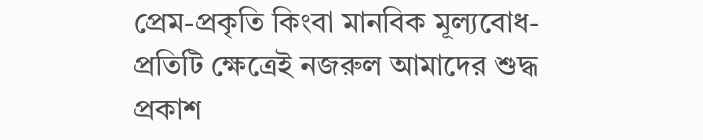প্রেম-প্রকৃতি কিংবা মানবিক মূল্যবোধ-প্রতিটি ক্ষেত্রেই নজরুল আমাদের শুদ্ধ প্রকাশ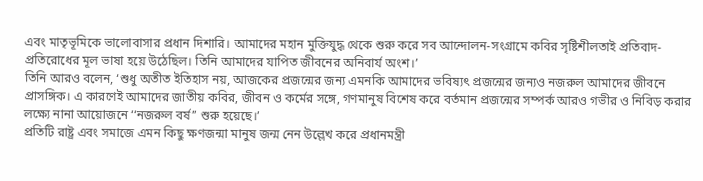এবং মাতৃভূমিকে ভালোবাসার প্রধান দিশারি। আমাদের মহান মুক্তিযুদ্ধ থেকে শুরু করে সব আন্দোলন-সংগ্রামে কবির সৃষ্টিশীলতাই প্রতিবাদ-প্রতিরোধের মূল ভাষা হয়ে উঠেছিল। তিনি আমাদের যাপিত জীবনের অনিবার্য অংশ।’
তিনি আরও বলেন, ‘শুধু অতীত ইতিহাস নয়, আজকের প্রজন্মের জন্য এমনকি আমাদের ভবিষ্যৎ প্রজন্মের জন্যও নজরুল আমাদের জীবনে প্রাসঙ্গিক। এ কারণেই আমাদের জাতীয় কবির, জীবন ও কর্মের সঙ্গে, গণমানুষ বিশেষ করে বর্তমান প্রজন্মের সম্পর্ক আরও গভীর ও নিবিড় করার লক্ষ্যে নানা আয়োজনে ‘‘নজরুল বর্ষ’’ শুরু হয়েছে।’
প্রতিটি রাষ্ট্র এবং সমাজে এমন কিছু ক্ষণজন্মা মানুষ জন্ম নেন উল্লেখ করে প্রধানমন্ত্রী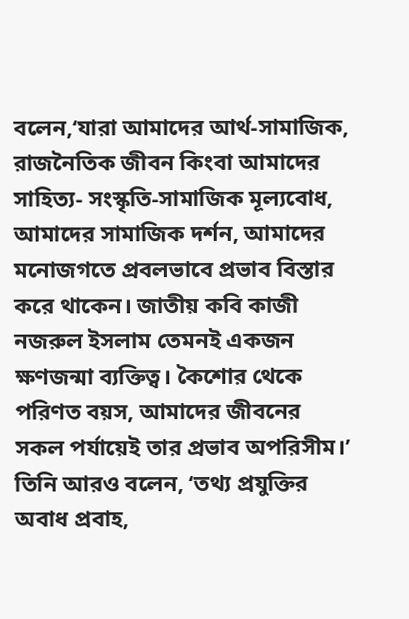বলেন,‘যারা আমাদের আর্থ-সামাজিক, রাজনৈতিক জীবন কিংবা আমাদের সাহিত্য- সংস্কৃতি-সামাজিক মূল্যবোধ, আমাদের সামাজিক দর্শন, আমাদের মনোজগতে প্রবলভাবে প্রভাব বিস্তার করে থাকেন। জাতীয় কবি কাজী নজরুল ইসলাম তেমনই একজন ক্ষণজন্মা ব্যক্তিত্ব। কৈশোর থেকে পরিণত বয়স, আমাদের জীবনের সকল পর্যায়েই তার প্রভাব অপরিসীম।’
তিনি আরও বলেন, ‘তথ্য প্রযুক্তির অবাধ প্রবাহ,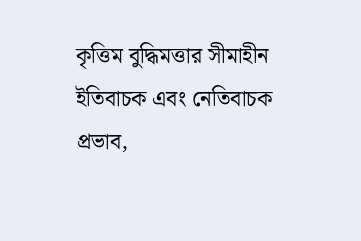কৃত্তিম বুদ্ধিমত্তার সীমাহীন ইতিবাচক এবং নেতিবাচক প্রভাব,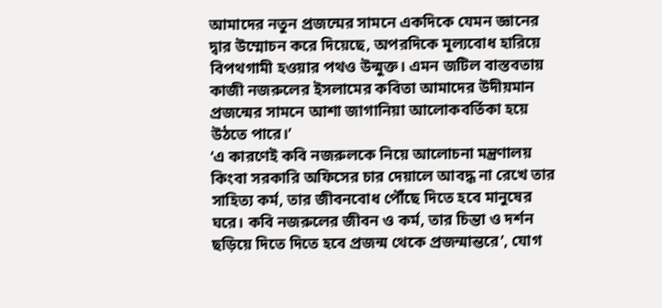আমাদের নতুন প্রজন্মের সামনে একদিকে যেমন জ্ঞানের দ্বার উম্মোচন করে দিয়েছে, অপরদিকে মূল্যবোধ হারিয়ে বিপথগামী হওয়ার পথও উন্মুক্ত। এমন জটিল বাস্তবতায় কাজী নজরুলের ইসলামের কবিতা আমাদের উদীয়মান প্রজন্মের সামনে আশা জাগানিয়া আলোকবর্তিকা হয়ে উঠতে পারে।’
‘এ কারণেই কবি নজরুলকে নিয়ে আলোচনা মন্ত্রণালয় কিংবা সরকারি অফিসের চার দেয়ালে আবদ্ধ না রেখে তার সাহিত্য কর্ম, তার জীবনবোধ পৌঁছে দিতে হবে মানুষের ঘরে। কবি নজরুলের জীবন ও কর্ম, তার চিন্তা ও দর্শন ছড়িয়ে দিতে দিতে হবে প্রজন্ম থেকে প্রজন্মান্তরে’, যোগ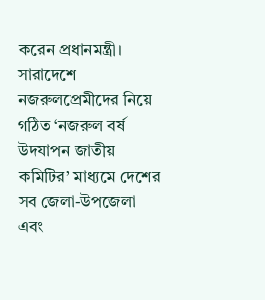করেন প্রধানমন্ত্রী।
সারাদেশে নজরুলপ্রেমীদের নিয়ে গঠিত ‘নজরুল বর্ষ উদযাপন জাতীয় কমিটির’ মাধ্যমে দেশের সব জেলা-উপজেলা এবং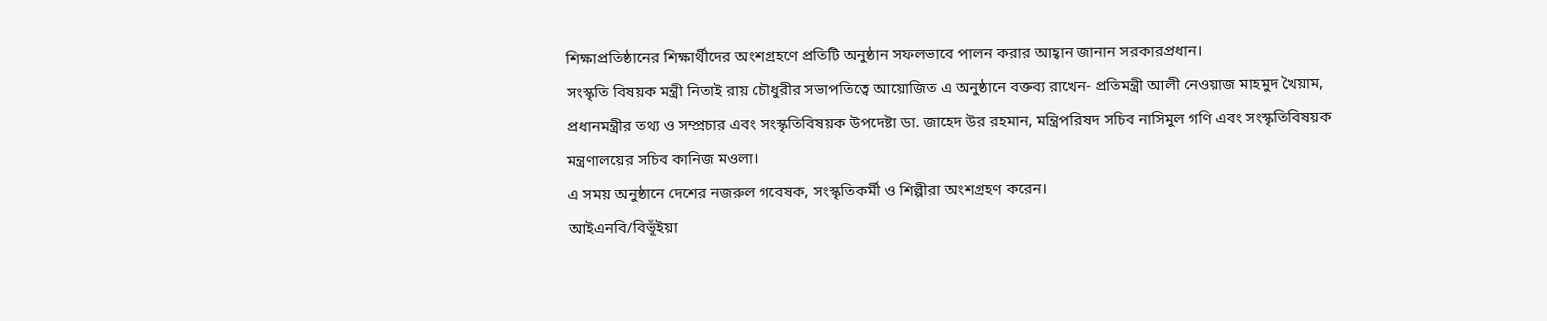শিক্ষাপ্রতিষ্ঠানের শিক্ষার্থীদের অংশগ্রহণে প্রতিটি অনুষ্ঠান সফলভাবে পালন করার আহ্বান জানান সরকারপ্রধান।
সংস্কৃতি বিষয়ক মন্ত্রী নিতাই রায় চৌধুরীর সভাপতিত্বে আয়োজিত এ অনুষ্ঠানে বক্তব্য রাখেন- প্রতিমন্ত্রী আলী নেওয়াজ মাহমুদ খৈয়াম, প্রধানমন্ত্রীর তথ্য ও সম্প্রচার এবং সংস্কৃতিবিষয়ক উপদেষ্টা ডা. জাহেদ উর রহমান, মন্ত্রিপরিষদ সচিব নাসিমুল গণি এবং সংস্কৃতিবিষয়ক মন্ত্রণালয়ের সচিব কানিজ মওলা।
এ সময় অনুষ্ঠানে দেশের নজরুল গবেষক, সংস্কৃতিকর্মী ও শিল্পীরা অংশগ্রহণ করেন।
আইএনবি/বিভূঁইয়া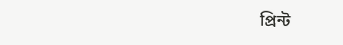প্রিন্ট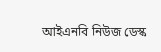আইএনবি নিউজ ডেস্ক